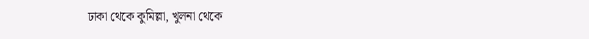ঢাকা থেকে কুমিল্লা, খুলনা থেকে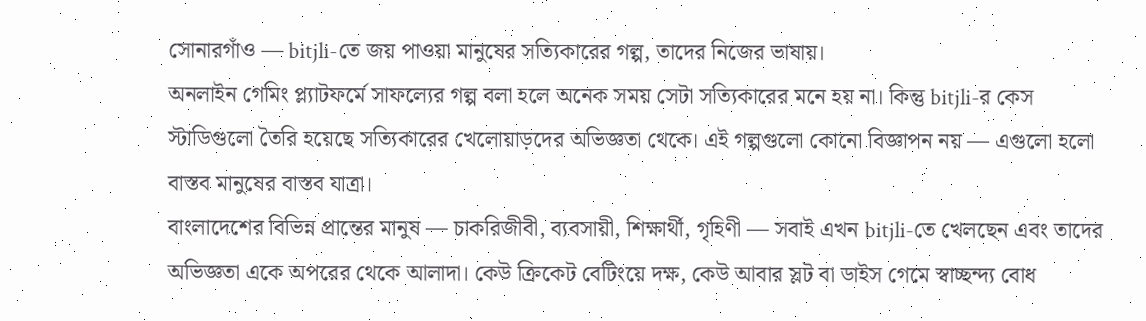সোনারগাঁও — bitjli-তে জয় পাওয়া মানুষের সত্যিকারের গল্প, তাদের নিজের ভাষায়।
অনলাইন গেমিং প্ল্যাটফর্মে সাফল্যের গল্প বলা হলে অনেক সময় সেটা সত্যিকারের মনে হয় না। কিন্তু bitjli-র কেস স্টাডিগুলো তৈরি হয়েছে সত্যিকারের খেলোয়াড়দের অভিজ্ঞতা থেকে। এই গল্পগুলো কোনো বিজ্ঞাপন নয় — এগুলো হলো বাস্তব মানুষের বাস্তব যাত্রা।
বাংলাদেশের বিভিন্ন প্রান্তের মানুষ — চাকরিজীবী, ব্যবসায়ী, শিক্ষার্থী, গৃহিণী — সবাই এখন bitjli-তে খেলছেন এবং তাদের অভিজ্ঞতা একে অপরের থেকে আলাদা। কেউ ক্রিকেট বেটিংয়ে দক্ষ, কেউ আবার স্লট বা ডাইস গেমে স্বাচ্ছন্দ্য বোধ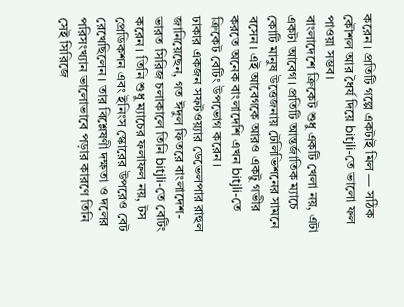করেন। প্রতিটি গল্পে একটাই মিল — সঠিক কৌশল আর ধৈর্য দিয়ে bitjli-তে ভালো ফল পাওয়া সম্ভব।
বাংলাদেশে ক্রিকেট শুধু একটি খেলা নয়, এটা একটা আবেগ। প্রতিটি আন্তর্জাতিক ম্যাচে কোটি মানুষ উত্তেজনায় টেলিভিশনের সামনে বসেন। এই আবেগকে আরও একটু গভীর করতে অনেক বাংলাদেশি এখন bitjli-তে ক্রিকেট বেটিং উপভোগ করেন।
ঢাকার একজন সফটওয়্যার ডেভেলপার রাহুল জানিয়েছেন, গত ঈদুল ফিতরে বাংলাদেশ-ভারত সিরিজ চলাকালে তিনি bitjli-তে বেটিং করেন। তিনি শুধু ম্যাচের ফলাফল নয়, টস প্রেডিকশন এবং ইনিংস স্কোরের উপরেও বেট রেখেছিলেন। তার বিশ্লেষণী দক্ষতা ও দলের পরিসংখ্যান ভালোভাবে পড়ার কারণে তিনি সেই সিরিজে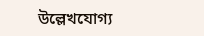উল্লেখযোগ্য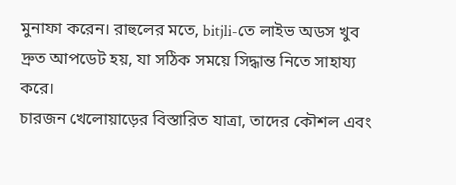মুনাফা করেন। রাহুলের মতে, bitjli-তে লাইভ অডস খুব দ্রুত আপডেট হয়, যা সঠিক সময়ে সিদ্ধান্ত নিতে সাহায্য করে।
চারজন খেলোয়াড়ের বিস্তারিত যাত্রা, তাদের কৌশল এবং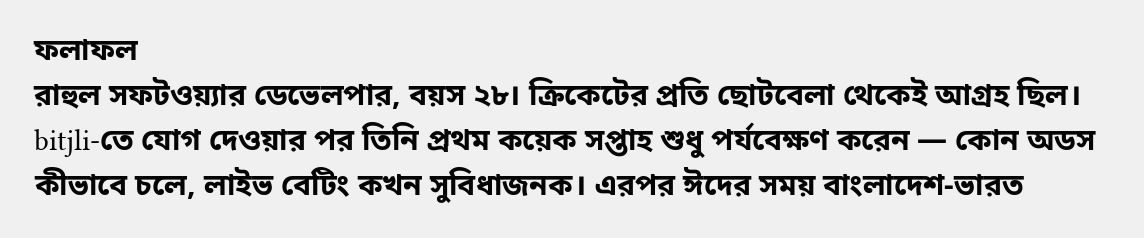ফলাফল
রাহুল সফটওয়্যার ডেভেলপার, বয়স ২৮। ক্রিকেটের প্রতি ছোটবেলা থেকেই আগ্রহ ছিল। bitjli-তে যোগ দেওয়ার পর তিনি প্রথম কয়েক সপ্তাহ শুধু পর্যবেক্ষণ করেন — কোন অডস কীভাবে চলে, লাইভ বেটিং কখন সুবিধাজনক। এরপর ঈদের সময় বাংলাদেশ-ভারত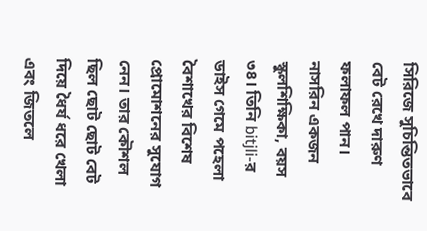সিরিজে সুচিন্তিতভাবে বেট রেখে দারুণ ফলাফল পান।
নাসরিন একজন স্কুলশিক্ষিকা, বয়স ৩৪। তিনি bitjli-র ডাইস গেমে পহেলা বৈশাখের বিশেষ প্রোমোশনের সুযোগ নেন। তার কৌশল ছিল ছোট ছোট বেট দিয়ে ধৈর্য ধরে খেলা এবং জিতলে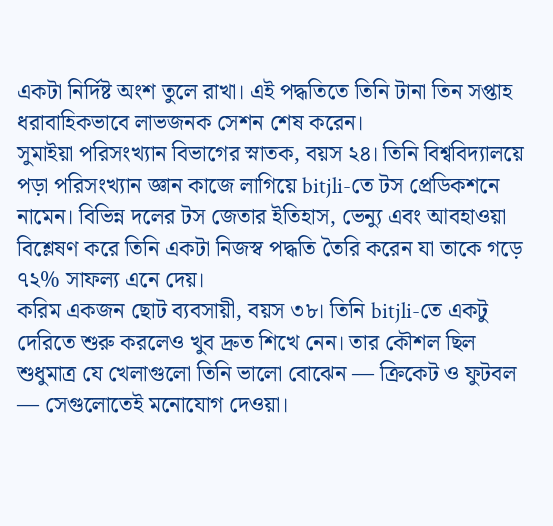একটা নির্দিষ্ট অংশ তুলে রাখা। এই পদ্ধতিতে তিনি টানা তিন সপ্তাহ ধরাবাহিকভাবে লাভজনক সেশন শেষ করেন।
সুমাইয়া পরিসংখ্যান বিভাগের স্নাতক, বয়স ২৪। তিনি বিশ্ববিদ্যালয়ে পড়া পরিসংখ্যান জ্ঞান কাজে লাগিয়ে bitjli-তে টস প্রেডিকশনে নামেন। বিভিন্ন দলের টস জেতার ইতিহাস, ভেন্যু এবং আবহাওয়া বিশ্লেষণ করে তিনি একটা নিজস্ব পদ্ধতি তৈরি করেন যা তাকে গড়ে ৭২% সাফল্য এনে দেয়।
করিম একজন ছোট ব্যবসায়ী, বয়স ৩৮। তিনি bitjli-তে একটু দেরিতে শুরু করলেও খুব দ্রুত শিখে নেন। তার কৌশল ছিল শুধুমাত্র যে খেলাগুলো তিনি ভালো বোঝেন — ক্রিকেট ও ফুটবল — সেগুলোতেই মনোযোগ দেওয়া।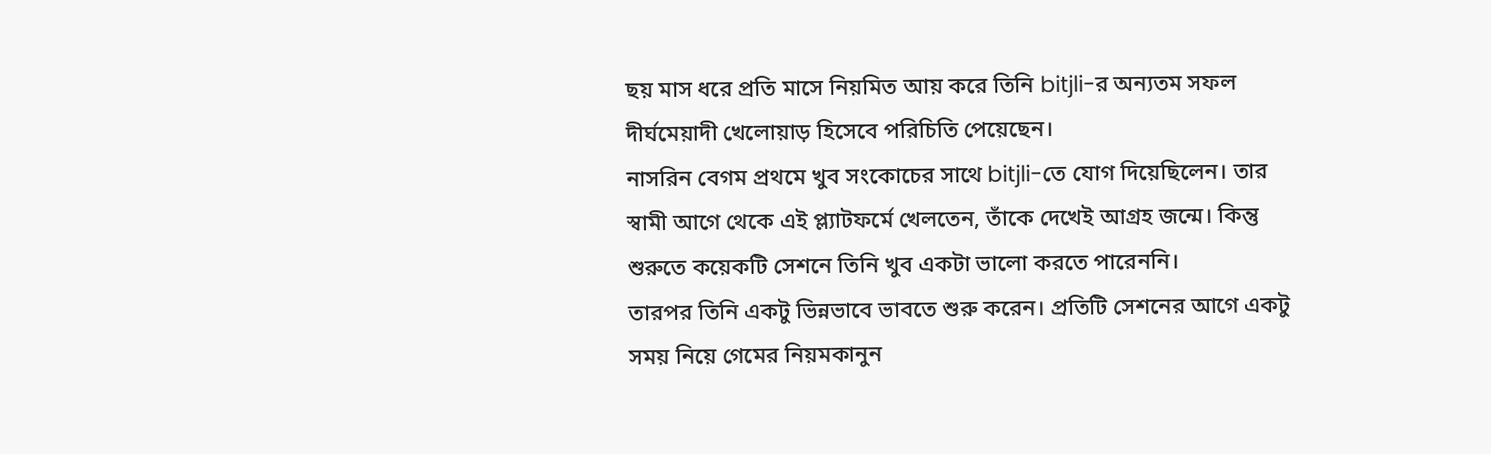ছয় মাস ধরে প্রতি মাসে নিয়মিত আয় করে তিনি bitjli-র অন্যতম সফল দীর্ঘমেয়াদী খেলোয়াড় হিসেবে পরিচিতি পেয়েছেন।
নাসরিন বেগম প্রথমে খুব সংকোচের সাথে bitjli-তে যোগ দিয়েছিলেন। তার স্বামী আগে থেকে এই প্ল্যাটফর্মে খেলতেন, তাঁকে দেখেই আগ্রহ জন্মে। কিন্তু শুরুতে কয়েকটি সেশনে তিনি খুব একটা ভালো করতে পারেননি।
তারপর তিনি একটু ভিন্নভাবে ভাবতে শুরু করেন। প্রতিটি সেশনের আগে একটু সময় নিয়ে গেমের নিয়মকানুন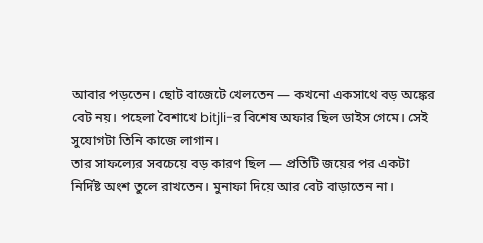আবার পড়তেন। ছোট বাজেটে খেলতেন — কখনো একসাথে বড় অঙ্কের বেট নয়। পহেলা বৈশাখে bitjli-র বিশেষ অফার ছিল ডাইস গেমে। সেই সুযোগটা তিনি কাজে লাগান।
তার সাফল্যের সবচেয়ে বড় কারণ ছিল — প্রতিটি জয়ের পর একটা নির্দিষ্ট অংশ তুলে রাখতেন। মুনাফা দিয়ে আর বেট বাড়াতেন না।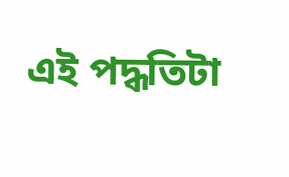এই পদ্ধতিটা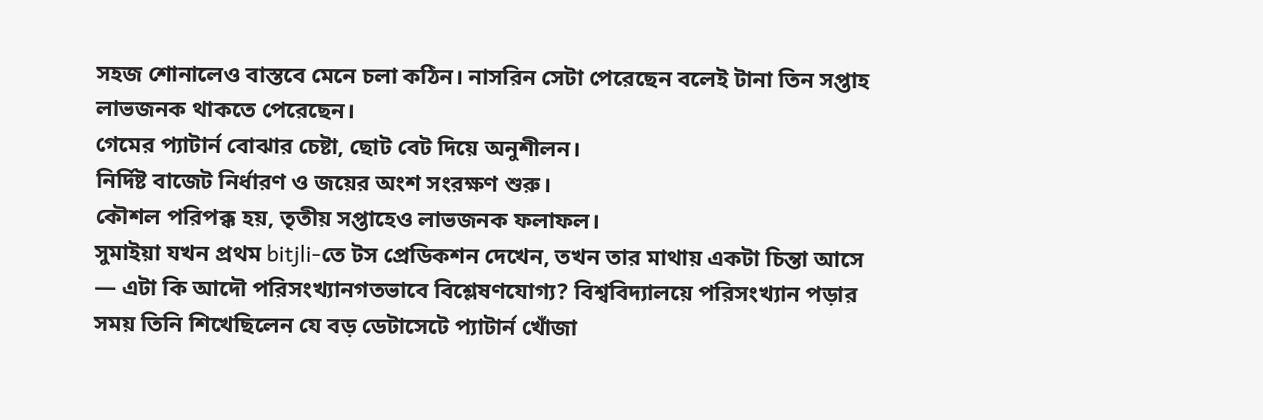সহজ শোনালেও বাস্তবে মেনে চলা কঠিন। নাসরিন সেটা পেরেছেন বলেই টানা তিন সপ্তাহ লাভজনক থাকতে পেরেছেন।
গেমের প্যাটার্ন বোঝার চেষ্টা, ছোট বেট দিয়ে অনুশীলন।
নির্দিষ্ট বাজেট নির্ধারণ ও জয়ের অংশ সংরক্ষণ শুরু।
কৌশল পরিপক্ক হয়, তৃতীয় সপ্তাহেও লাভজনক ফলাফল।
সুমাইয়া যখন প্রথম bitjli-তে টস প্রেডিকশন দেখেন, তখন তার মাথায় একটা চিন্তা আসে — এটা কি আদৌ পরিসংখ্যানগতভাবে বিশ্লেষণযোগ্য? বিশ্ববিদ্যালয়ে পরিসংখ্যান পড়ার সময় তিনি শিখেছিলেন যে বড় ডেটাসেটে প্যাটার্ন খোঁজা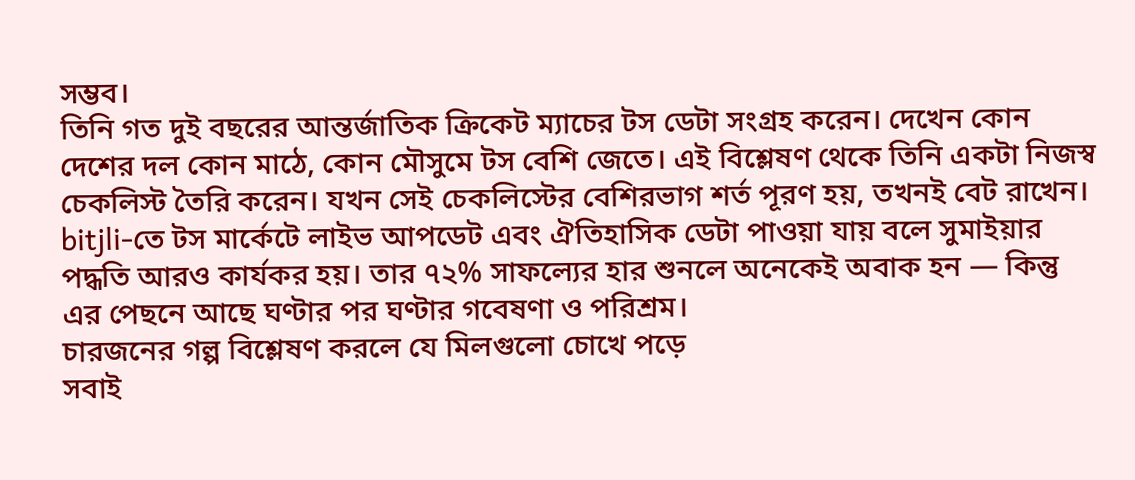সম্ভব।
তিনি গত দুই বছরের আন্তর্জাতিক ক্রিকেট ম্যাচের টস ডেটা সংগ্রহ করেন। দেখেন কোন দেশের দল কোন মাঠে, কোন মৌসুমে টস বেশি জেতে। এই বিশ্লেষণ থেকে তিনি একটা নিজস্ব চেকলিস্ট তৈরি করেন। যখন সেই চেকলিস্টের বেশিরভাগ শর্ত পূরণ হয়, তখনই বেট রাখেন।
bitjli-তে টস মার্কেটে লাইভ আপডেট এবং ঐতিহাসিক ডেটা পাওয়া যায় বলে সুমাইয়ার পদ্ধতি আরও কার্যকর হয়। তার ৭২% সাফল্যের হার শুনলে অনেকেই অবাক হন — কিন্তু এর পেছনে আছে ঘণ্টার পর ঘণ্টার গবেষণা ও পরিশ্রম।
চারজনের গল্প বিশ্লেষণ করলে যে মিলগুলো চোখে পড়ে
সবাই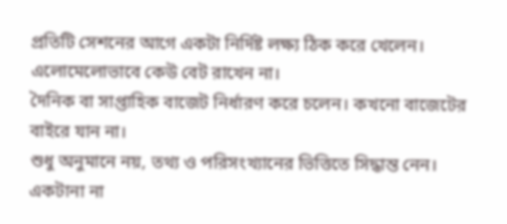প্রতিটি সেশনের আগে একটা নির্দিষ্ট লক্ষ্য ঠিক করে খেলেন। এলোমেলোভাবে কেউ বেট রাখেন না।
দৈনিক বা সাপ্তাহিক বাজেট নির্ধারণ করে চলেন। কখনো বাজেটের বাইরে যান না।
শুধু অনুমানে নয়, তথ্য ও পরিসংখ্যানের ভিত্তিতে সিদ্ধান্ত নেন।
একটানা না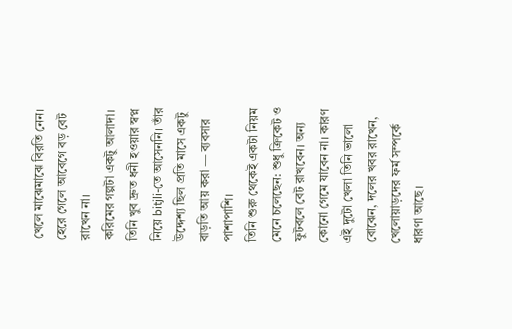খেলে মাঝেমাঝে বিরতি নেন। হেরে গেলে আবেগে বড় বেট রাখেন না।
করিমের গল্পটা একটু আলাদা। তিনি খুব দ্রুত ধনী হওয়ার স্বপ্ন নিয়ে bitjli-তে আসেননি। তাঁর উদ্দেশ্য ছিল প্রতি মাসে একটু বাড়তি আয় করা — ব্যবসার পাশাপাশি।
তিনি শুরু থেকেই একটা নিয়ম মেনে চলেছেন: শুধু ক্রিকেট ও ফুটবলে বেট রাখবেন। অন্য কোনো গেমে যাবেন না। কারণ এই দুটো খেলা তিনি ভালো বোঝেন, দলের খবর রাখেন, খেলোয়াড়দের ফর্ম সম্পর্কে ধারণা আছে।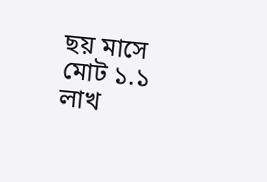ছয় মাসে মোট ১.১ লাখ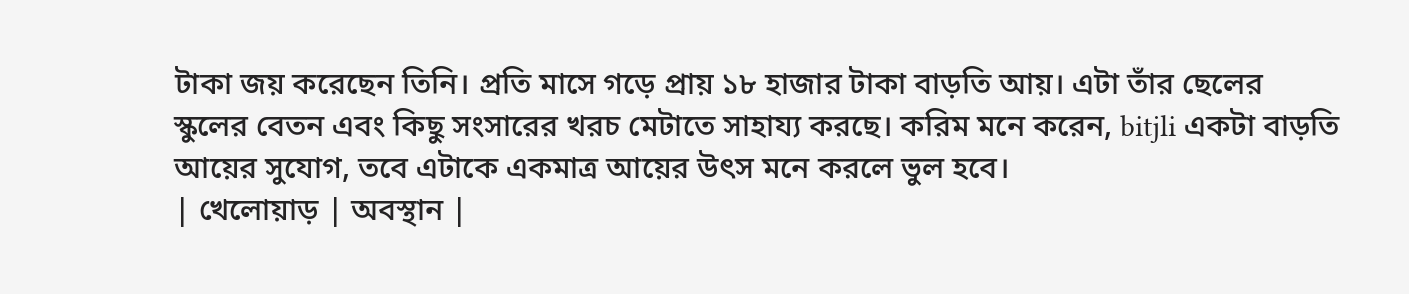টাকা জয় করেছেন তিনি। প্রতি মাসে গড়ে প্রায় ১৮ হাজার টাকা বাড়তি আয়। এটা তাঁর ছেলের স্কুলের বেতন এবং কিছু সংসারের খরচ মেটাতে সাহায্য করছে। করিম মনে করেন, bitjli একটা বাড়তি আয়ের সুযোগ, তবে এটাকে একমাত্র আয়ের উৎস মনে করলে ভুল হবে।
| খেলোয়াড় | অবস্থান |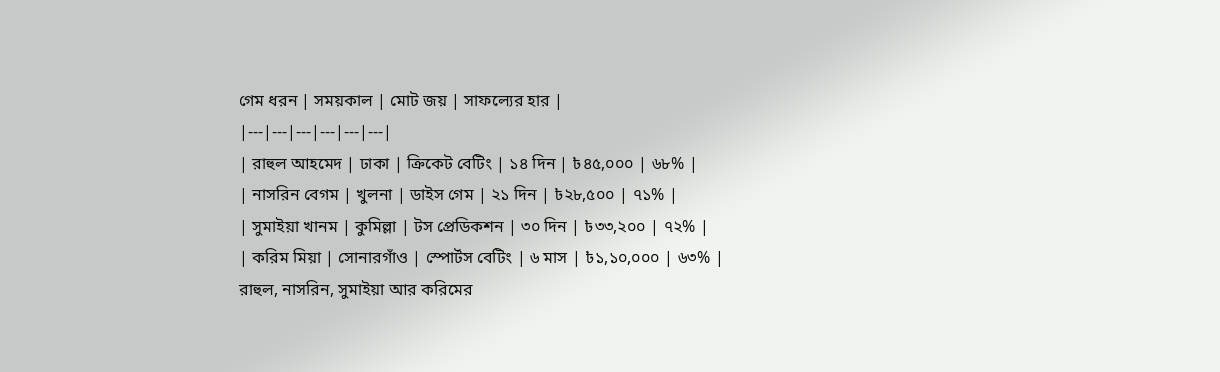গেম ধরন | সময়কাল | মোট জয় | সাফল্যের হার |
|---|---|---|---|---|---|
| রাহুল আহমেদ | ঢাকা | ক্রিকেট বেটিং | ১৪ দিন | ৳৪৫,০০০ | ৬৮% |
| নাসরিন বেগম | খুলনা | ডাইস গেম | ২১ দিন | ৳২৮,৫০০ | ৭১% |
| সুমাইয়া খানম | কুমিল্লা | টস প্রেডিকশন | ৩০ দিন | ৳৩৩,২০০ | ৭২% |
| করিম মিয়া | সোনারগাঁও | স্পোর্টস বেটিং | ৬ মাস | ৳১,১০,০০০ | ৬৩% |
রাহুল, নাসরিন, সুমাইয়া আর করিমের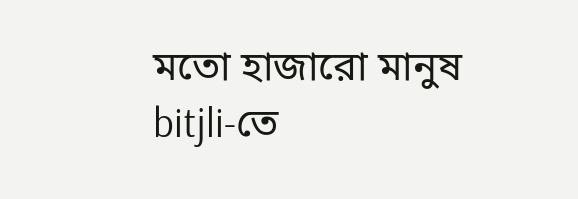মতো হাজারো মানুষ bitjli-তে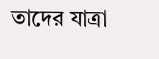তাদের যাত্রা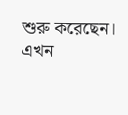শুরু করেছেন। এখন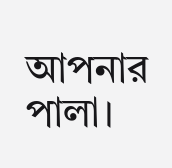আপনার পালা।